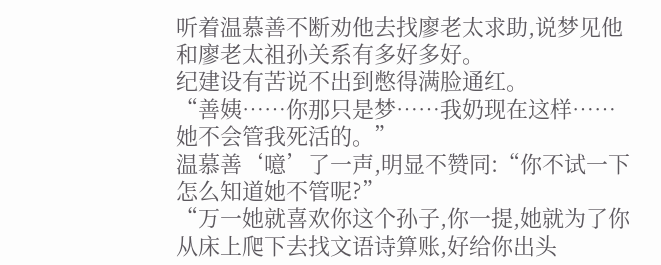听着温慕善不断劝他去找廖老太求助,说梦见他和廖老太祖孙关系有多好多好。
纪建设有苦说不出到憋得满脸通红。
“善姨……你那只是梦……我奶现在这样……她不会管我死活的。”
温慕善‘噫’了一声,明显不赞同:“你不试一下怎么知道她不管呢?”
“万一她就喜欢你这个孙子,你一提,她就为了你从床上爬下去找文语诗算账,好给你出头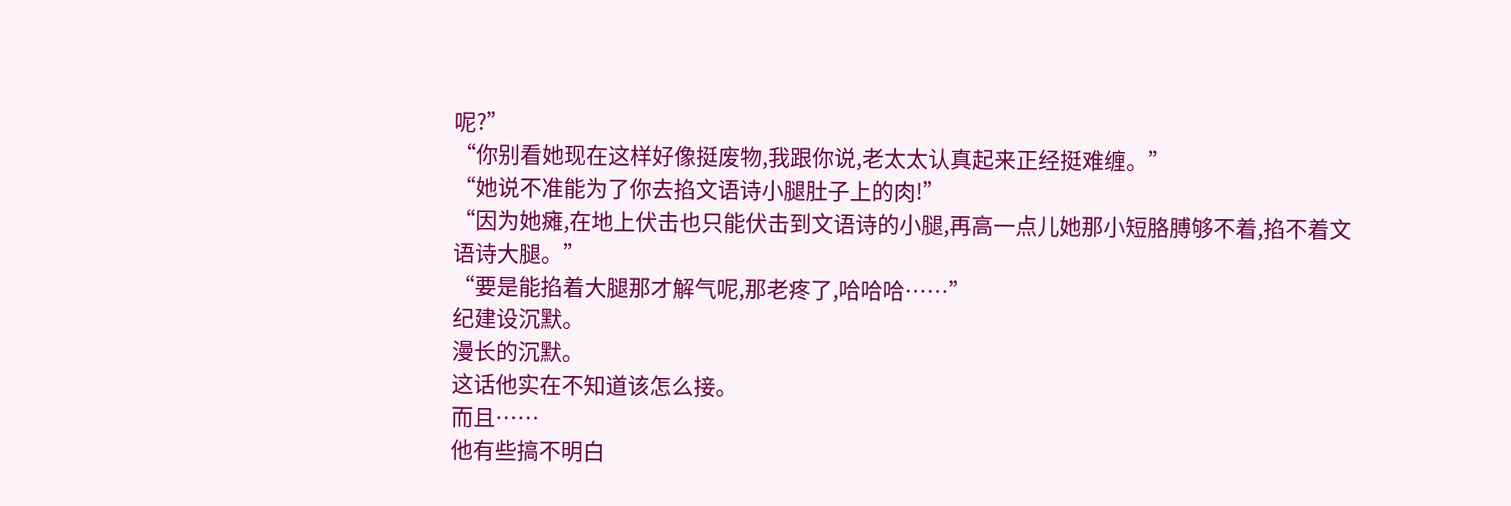呢?”
“你别看她现在这样好像挺废物,我跟你说,老太太认真起来正经挺难缠。”
“她说不准能为了你去掐文语诗小腿肚子上的肉!”
“因为她瘫,在地上伏击也只能伏击到文语诗的小腿,再高一点儿她那小短胳膊够不着,掐不着文语诗大腿。”
“要是能掐着大腿那才解气呢,那老疼了,哈哈哈……”
纪建设沉默。
漫长的沉默。
这话他实在不知道该怎么接。
而且……
他有些搞不明白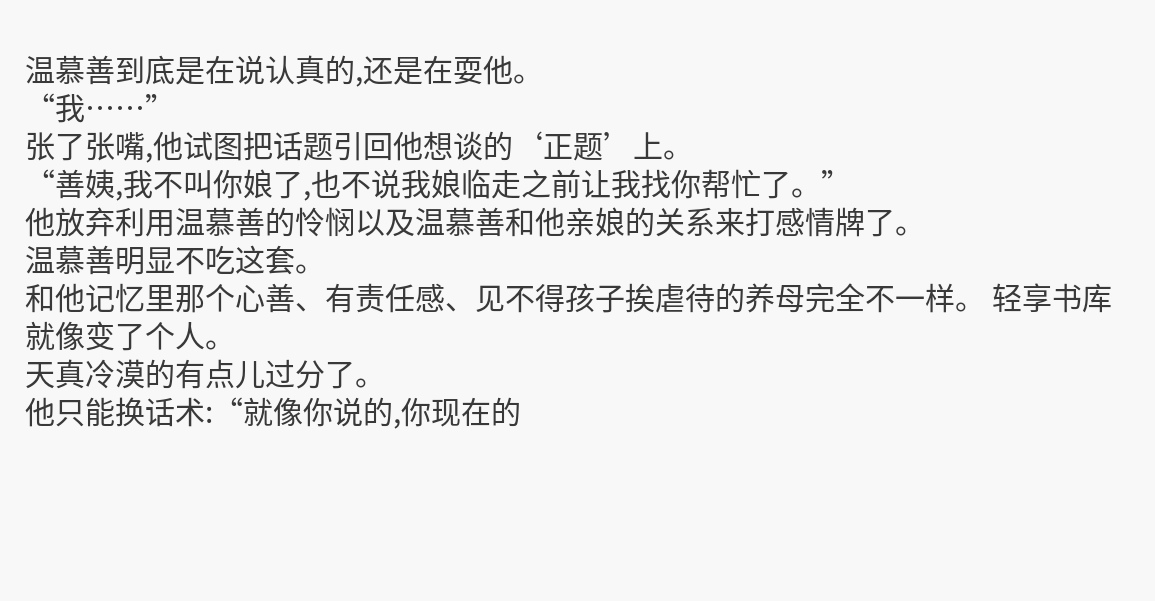温慕善到底是在说认真的,还是在耍他。
“我……”
张了张嘴,他试图把话题引回他想谈的‘正题’上。
“善姨,我不叫你娘了,也不说我娘临走之前让我找你帮忙了。”
他放弃利用温慕善的怜悯以及温慕善和他亲娘的关系来打感情牌了。
温慕善明显不吃这套。
和他记忆里那个心善、有责任感、见不得孩子挨虐待的养母完全不一样。 轻享书库
就像变了个人。
天真冷漠的有点儿过分了。
他只能换话术:“就像你说的,你现在的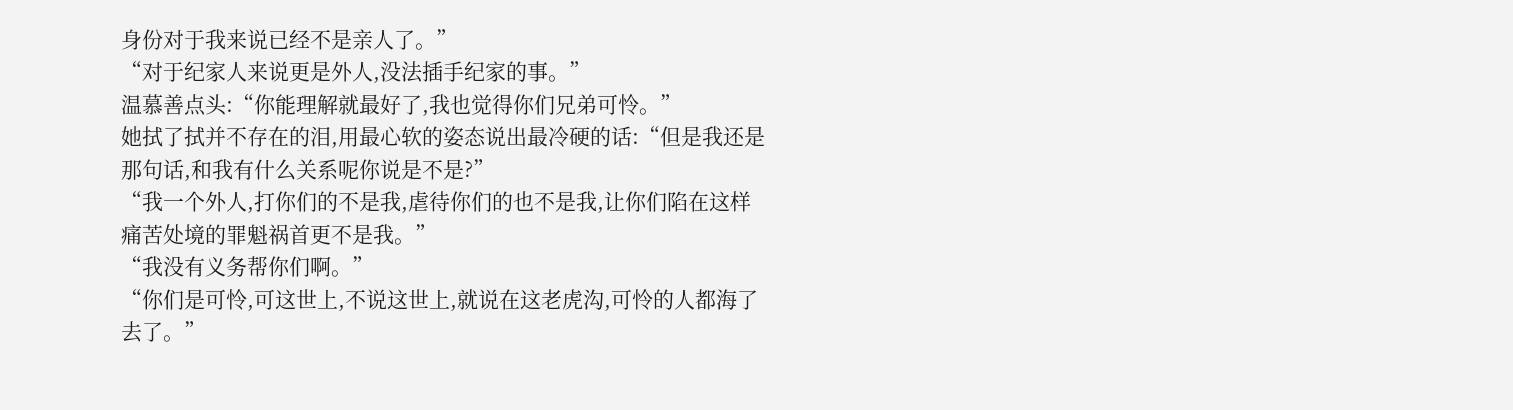身份对于我来说已经不是亲人了。”
“对于纪家人来说更是外人,没法插手纪家的事。”
温慕善点头:“你能理解就最好了,我也觉得你们兄弟可怜。”
她拭了拭并不存在的泪,用最心软的姿态说出最冷硬的话:“但是我还是那句话,和我有什么关系呢你说是不是?”
“我一个外人,打你们的不是我,虐待你们的也不是我,让你们陷在这样痛苦处境的罪魁祸首更不是我。”
“我没有义务帮你们啊。”
“你们是可怜,可这世上,不说这世上,就说在这老虎沟,可怜的人都海了去了。”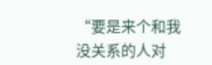“要是来个和我没关系的人对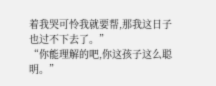着我哭可怜我就要帮,那我这日子也过不下去了。”
“你能理解的吧,你这孩子这么聪明。”